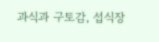과식과 구토감, 섭식장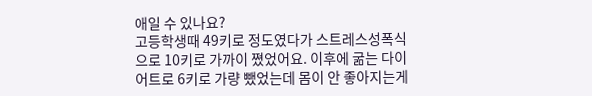애일 수 있나요?
고등학생때 49키로 정도였다가 스트레스성폭식으로 10키로 가까이 쪘었어요. 이후에 굶는 다이어트로 6키로 가량 뺐었는데 몸이 안 좋아지는게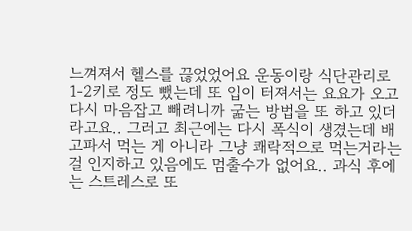느껴져서 헬스를 끊었었어요 운동이랑 식단관리로 1-2키로 정도 뺐는데 또 입이 터져서는 요요가 오고 다시 마음잡고 빼려니까 굶는 방법을 또 하고 있더라고요.. 그러고 최근에는 다시 폭식이 생겼는데 배고파서 먹는 게 아니라 그냥 쾌락적으로 먹는거라는걸 인지하고 있음에도 멈출수가 없어요.. 과식 후에는 스트레스로 또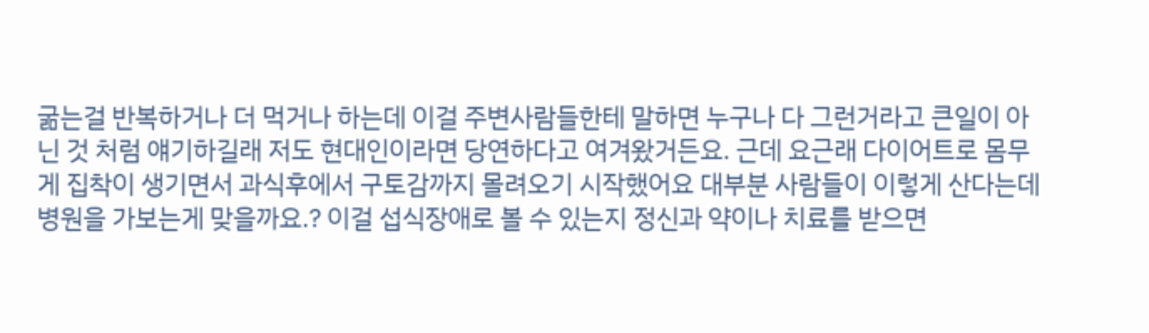굶는걸 반복하거나 더 먹거나 하는데 이걸 주변사람들한테 말하면 누구나 다 그런거라고 큰일이 아닌 것 처럼 얘기하길래 저도 현대인이라면 당연하다고 여겨왔거든요. 근데 요근래 다이어트로 몸무게 집착이 생기면서 과식후에서 구토감까지 몰려오기 시작했어요 대부분 사람들이 이렇게 산다는데 병원을 가보는게 맞을까요.? 이걸 섭식장애로 볼 수 있는지 정신과 약이나 치료를 받으면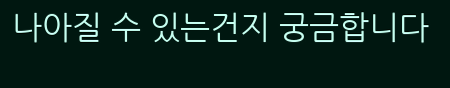나아질 수 있는건지 궁금합니다